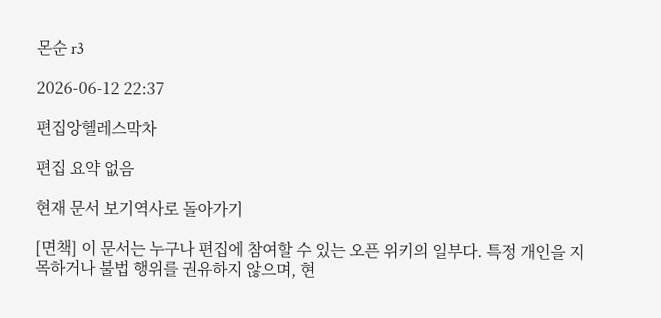몬순 r3

2026-06-12 22:37

편집앙헬레스막차

편집 요약 없음

현재 문서 보기역사로 돌아가기

[면책] 이 문서는 누구나 편집에 참여할 수 있는 오픈 위키의 일부다. 특정 개인을 지목하거나 불법 행위를 권유하지 않으며, 현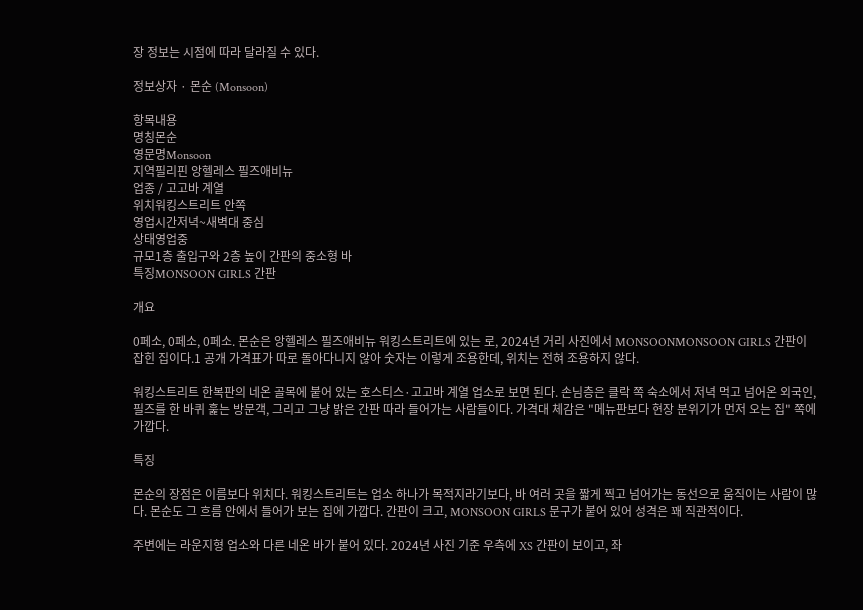장 정보는 시점에 따라 달라질 수 있다.

정보상자 · 몬순 (Monsoon)

항목내용
명칭몬순
영문명Monsoon
지역필리핀 앙헬레스 필즈애비뉴
업종 / 고고바 계열
위치워킹스트리트 안쪽
영업시간저녁~새벽대 중심
상태영업중
규모1층 출입구와 2층 높이 간판의 중소형 바
특징MONSOON GIRLS 간판

개요

0페소, 0페소, 0페소. 몬순은 앙헬레스 필즈애비뉴 워킹스트리트에 있는 로, 2024년 거리 사진에서 MONSOONMONSOON GIRLS 간판이 잡힌 집이다.1 공개 가격표가 따로 돌아다니지 않아 숫자는 이렇게 조용한데, 위치는 전혀 조용하지 않다.

워킹스트리트 한복판의 네온 골목에 붙어 있는 호스티스·고고바 계열 업소로 보면 된다. 손님층은 클락 쪽 숙소에서 저녁 먹고 넘어온 외국인, 필즈를 한 바퀴 훑는 방문객, 그리고 그냥 밝은 간판 따라 들어가는 사람들이다. 가격대 체감은 "메뉴판보다 현장 분위기가 먼저 오는 집" 쪽에 가깝다.

특징

몬순의 장점은 이름보다 위치다. 워킹스트리트는 업소 하나가 목적지라기보다, 바 여러 곳을 짧게 찍고 넘어가는 동선으로 움직이는 사람이 많다. 몬순도 그 흐름 안에서 들어가 보는 집에 가깝다. 간판이 크고, MONSOON GIRLS 문구가 붙어 있어 성격은 꽤 직관적이다.

주변에는 라운지형 업소와 다른 네온 바가 붙어 있다. 2024년 사진 기준 우측에 XS 간판이 보이고, 좌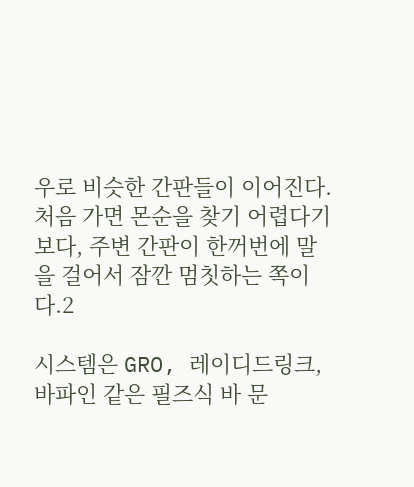우로 비슷한 간판들이 이어진다. 처음 가면 몬순을 찾기 어렵다기보다, 주변 간판이 한꺼번에 말을 걸어서 잠깐 멈칫하는 쪽이다.2

시스템은 GRO, 레이디드링크, 바파인 같은 필즈식 바 문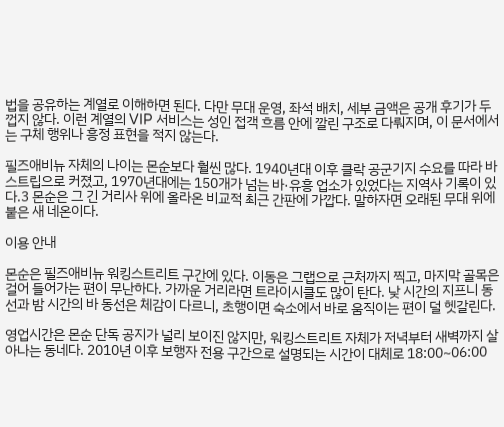법을 공유하는 계열로 이해하면 된다. 다만 무대 운영, 좌석 배치, 세부 금액은 공개 후기가 두껍지 않다. 이런 계열의 VIP 서비스는 성인 접객 흐름 안에 깔린 구조로 다뤄지며, 이 문서에서는 구체 행위나 흥정 표현을 적지 않는다.

필즈애비뉴 자체의 나이는 몬순보다 훨씬 많다. 1940년대 이후 클락 공군기지 수요를 따라 바 스트립으로 커졌고, 1970년대에는 150개가 넘는 바·유흥 업소가 있었다는 지역사 기록이 있다.3 몬순은 그 긴 거리사 위에 올라온 비교적 최근 간판에 가깝다. 말하자면 오래된 무대 위에 붙은 새 네온이다.

이용 안내

몬순은 필즈애비뉴 워킹스트리트 구간에 있다. 이동은 그랩으로 근처까지 찍고, 마지막 골목은 걸어 들어가는 편이 무난하다. 가까운 거리라면 트라이시클도 많이 탄다. 낮 시간의 지프니 동선과 밤 시간의 바 동선은 체감이 다르니, 초행이면 숙소에서 바로 움직이는 편이 덜 헷갈린다.

영업시간은 몬순 단독 공지가 널리 보이진 않지만, 워킹스트리트 자체가 저녁부터 새벽까지 살아나는 동네다. 2010년 이후 보행자 전용 구간으로 설명되는 시간이 대체로 18:00~06:00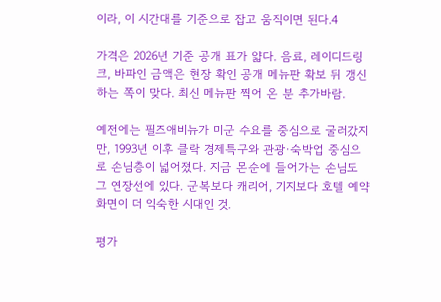이라, 이 시간대를 기준으로 잡고 움직이면 된다.4

가격은 2026년 기준 공개 표가 얇다. 음료, 레이디드링크, 바파인 금액은 현장 확인 공개 메뉴판 확보 뒤 갱신하는 쪽이 맞다. 최신 메뉴판 찍어 온 분 추가바람.

예전에는 필즈애비뉴가 미군 수요를 중심으로 굴러갔지만, 1993년 이후 클락 경제특구와 관광·숙박업 중심으로 손님층이 넓어졌다. 지금 몬순에 들어가는 손님도 그 연장선에 있다. 군복보다 캐리어, 기지보다 호텔 예약 화면이 더 익숙한 시대인 것.

평가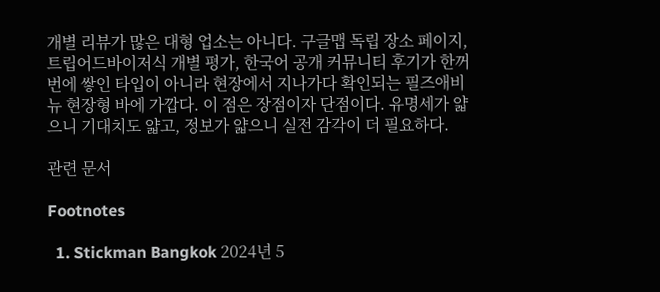개별 리뷰가 많은 대형 업소는 아니다. 구글맵 독립 장소 페이지, 트립어드바이저식 개별 평가, 한국어 공개 커뮤니티 후기가 한꺼번에 쌓인 타입이 아니라 현장에서 지나가다 확인되는 필즈애비뉴 현장형 바에 가깝다. 이 점은 장점이자 단점이다. 유명세가 얇으니 기대치도 얇고, 정보가 얇으니 실전 감각이 더 필요하다.

관련 문서

Footnotes

  1. Stickman Bangkok 2024년 5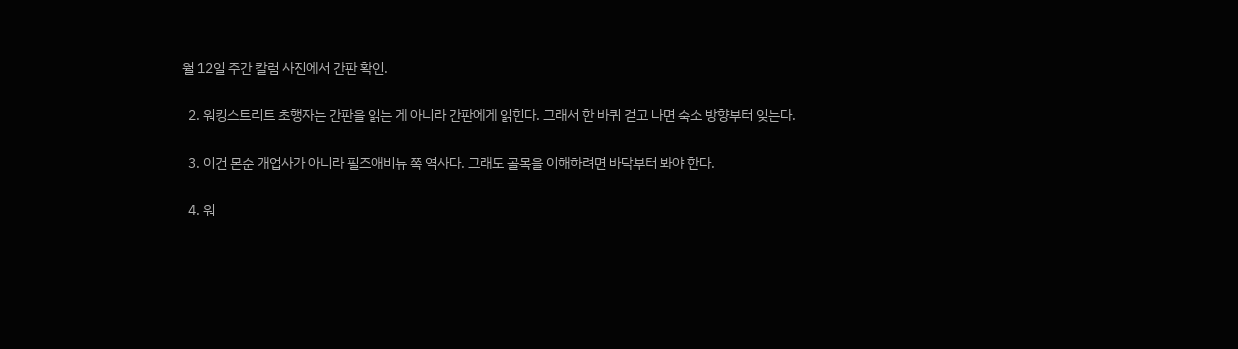월 12일 주간 칼럼 사진에서 간판 확인.

  2. 워킹스트리트 초행자는 간판을 읽는 게 아니라 간판에게 읽힌다. 그래서 한 바퀴 걷고 나면 숙소 방향부터 잊는다.

  3. 이건 몬순 개업사가 아니라 필즈애비뉴 쪽 역사다. 그래도 골목을 이해하려면 바닥부터 봐야 한다.

  4. 워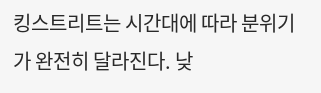킹스트리트는 시간대에 따라 분위기가 완전히 달라진다. 낮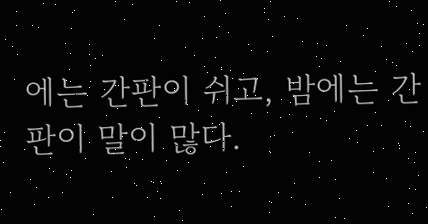에는 간판이 쉬고, 밤에는 간판이 말이 많다.